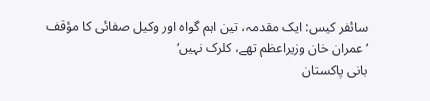سائفر کیس: ایک مقدمہ، تین اہم گواہ اور وکیل صفائی کا مؤقف ’عمران خان وزیراعظم تھے، کلرک نہیں‘
بانی پاکستان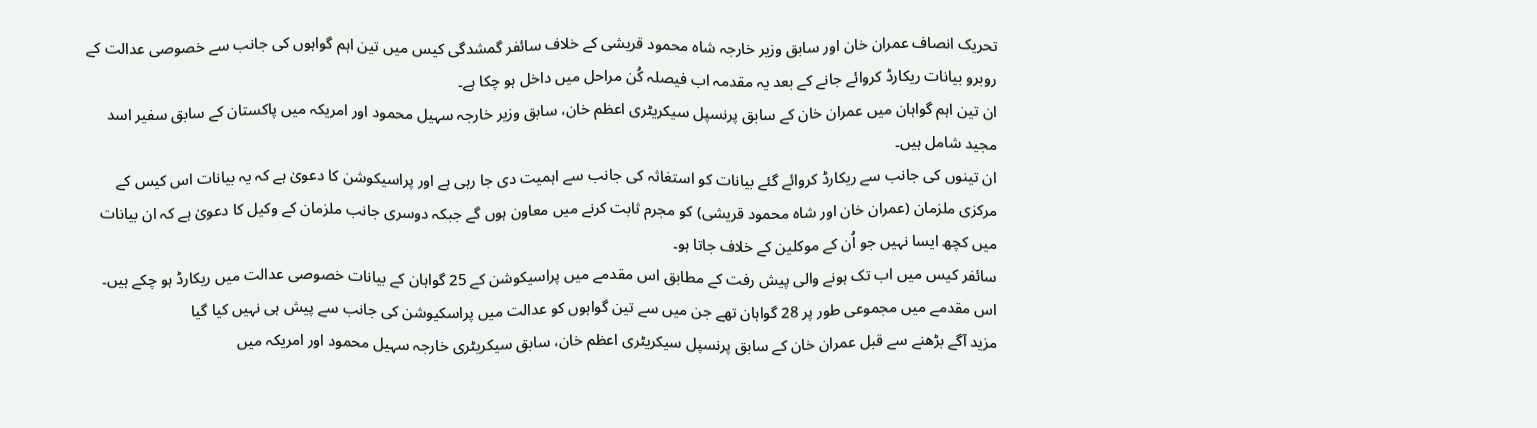تحریک انصاف عمران خان اور سابق وزیر خارجہ شاہ محمود قریشی کے خلاف سائفر گمشدگی کیس میں تین اہم گواہوں کی جانب سے خصوصی عدالت کے روبرو بیانات ریکارڈ کروائے جانے کے بعد یہ مقدمہ اب فیصلہ کُن مراحل میں داخل ہو چکا ہے۔
ان تین اہم گواہان میں عمران خان کے سابق پرنسپل سیکریٹری اعظم خان، سابق وزیر خارجہ سہیل محمود اور امریکہ میں پاکستان کے سابق سفیر اسد مجید شامل ہیں۔
ان تینوں کی جانب سے ریکارڈ کروائے گئے بیانات کو استغاثہ کی جانب سے اہمیت دی جا رہی ہے اور پراسیکوشن کا دعویٰ ہے کہ یہ بیانات اس کیس کے مرکزی ملزمان (عمران خان اور شاہ محمود قریشی) کو مجرم ثابت کرنے میں معاون ہوں گے جبکہ دوسری جانب ملزمان کے وکیل کا دعویٰ ہے کہ ان بیانات میں کچھ ایسا نہیں جو اُن کے موکلین کے خلاف جاتا ہو۔
سائفر کیس میں اب تک ہونے والی پیش رفت کے مطابق اس مقدمے میں پراسیکوشن کے 25 گواہان کے بیانات خصوصی عدالت میں ریکارڈ ہو چکے ہیں۔ اس مقدمے میں مجموعی طور پر 28 گواہان تھے جن میں سے تین گواہوں کو عدالت میں پراسکیوشن کی جانب سے پیش ہی نہیں کیا گیا
مزید آگے بڑھنے سے قبل عمران خان کے سابق پرنسپل سیکریٹری اعظم خان، سابق سیکریٹری خارجہ سہیل محمود اور امریکہ میں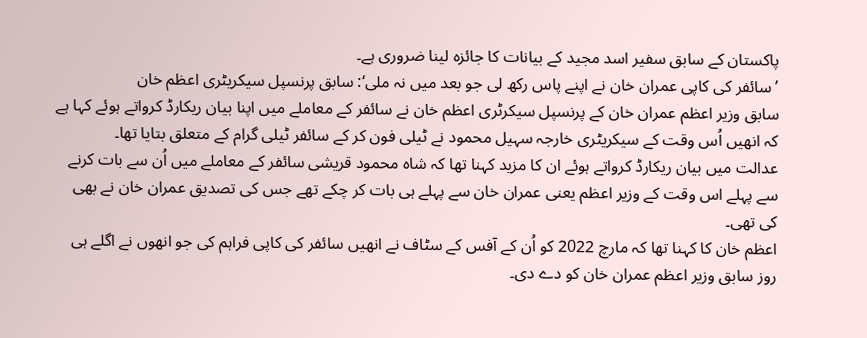پاکستان کے سابق سفیر اسد مجید کے بیانات کا جائزہ لینا ضروری ہے۔
’سائفر کی کاپی عمران خان نے اپنے پاس رکھ لی جو بعد میں نہ ملی‘: سابق پرنسپل سیکریٹری اعظم خان
سابق وزیر اعظم عمران خان کے پرنسپل سیکرٹری اعظم خان نے سائفر کے معاملے میں اپنا بیان ریکارڈ کرواتے ہوئے کہا ہے کہ انھیں اُس وقت کے سیکریٹری خارجہ سہیل محمود نے ٹیلی فون کر کے سائفر ٹیلی گرام کے متعلق بتایا تھا۔
عدالت میں بیان ریکارڈ کرواتے ہوئے ان کا مزید کہنا تھا کہ شاہ محمود قریشی سائفر کے معاملے میں اُن سے بات کرنے سے پہلے اس وقت کے وزیر اعظم یعنی عمران خان سے پہلے ہی بات کر چکے تھے جس کی تصدیق عمران خان نے بھی کی تھی۔
اعظم خان کا کہنا تھا کہ مارچ 2022 کو اُن کے آفس کے سٹاف نے انھیں سائفر کی کاپی فراہم کی جو انھوں نے اگلے ہی روز سابق وزیر اعظم عمران خان کو دے دی۔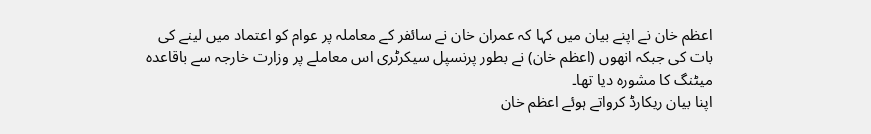اعظم خان نے اپنے بیان میں کہا کہ عمران خان نے سائفر کے معاملہ پر عوام کو اعتماد میں لینے کی بات کی جبکہ انھوں (اعظم خان) نے بطور پرنسپل سیکرٹری اس معاملے پر وزارت خارجہ سے باقاعدہ میٹنگ کا مشورہ دیا تھا۔
اپنا بیان ریکارڈ کرواتے ہوئے اعظم خان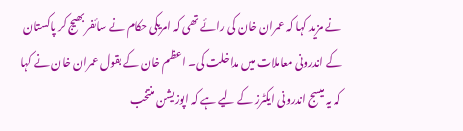نے مزید کہا کہ عمران خان کی رائے تھی کہ امریکی حکام نے سائفر بھیج کر پاکستان کے اندرونی معاملات میں مداخلت کی۔ اعظم خان کے بقول عمران خان نے کہا کہ یہ میسج اندرونی ایکٹرز کے لیے ہے کہ اپوزیشن منتخب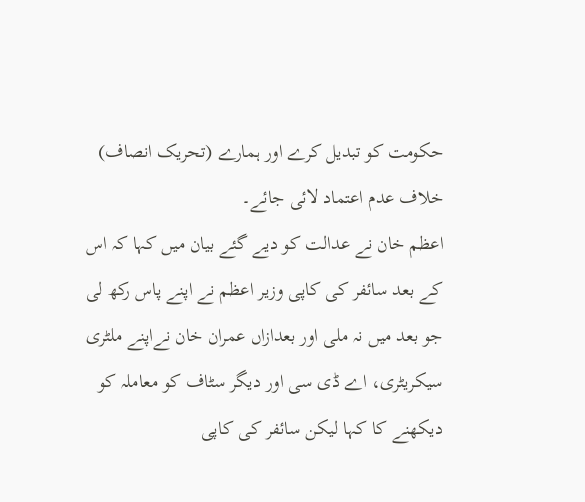حکومت کو تبدیل کرے اور ہمارے (تحریک انصاف) خلاف عدم اعتماد لائی جائے۔
اعظم خان نے عدالت کو دیے گئے بیان میں کہا کہ اس کے بعد سائفر کی کاپی وزیر اعظم نے اپنے پاس رکھ لی جو بعد میں نہ ملی اور بعدازاں عمران خان نےاپنے ملٹری سیکریٹری، اے ڈی سی اور دیگر سٹاف کو معاملہ کو دیکھنے کا کہا لیکن سائفر کی کاپی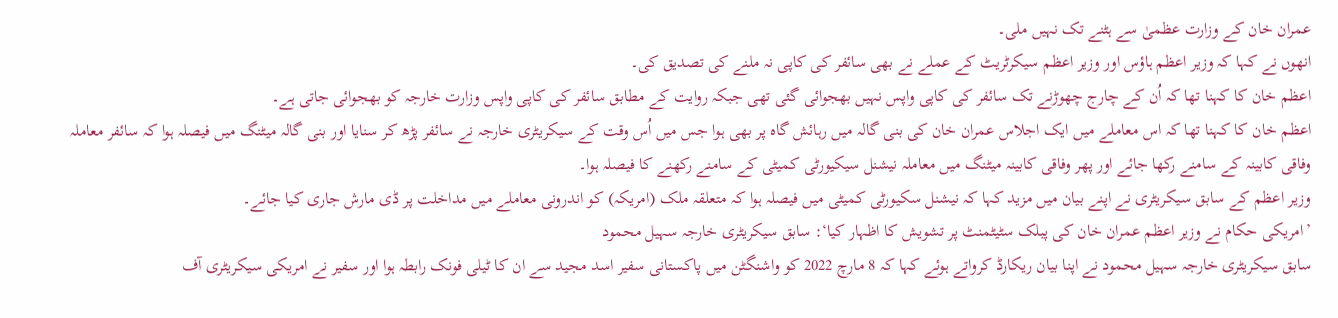عمران خان کے وزارت عظمیٰ سے ہٹنے تک نہیں ملی۔
انھوں نے کہا کہ وزیر اعظم ہاؤس اور وزیر اعظم سیکرٹریٹ کے عملے نے بھی سائفر کی کاپی نہ ملنے کی تصدیق کی۔
اعظم خان کا کہنا تھا کہ اُن کے چارج چھوڑنے تک سائفر کی کاپی واپس نہیں بھجوائی گئی تھی جبکہ روایت کے مطابق سائفر کی کاپی واپس وزارت خارجہ کو بھجوائی جاتی ہے۔
اعظم خان کا کہنا تھا کہ اس معاملے میں ایک اجلاس عمران خان کی بنی گالہ میں رہائش گاہ پر بھی ہوا جس میں اُس وقت کے سیکریٹری خارجہ نے سائفر پڑھ کر سنایا اور بنی گالہ میٹنگ میں فیصلہ ہوا کہ سائفر معاملہ وفاقی کابینہ کے سامنے رکھا جائے اور پھر وفاقی کابینہ میٹنگ میں معاملہ نیشنل سیکیورٹی کمیٹی کے سامنے رکھنے کا فیصلہ ہوا۔
وزیر اعظم کے سابق سیکریٹری نے اپنے بیان میں مزید کہا کہ نیشنل سکیورٹی کمیٹی میں فیصلہ ہوا کہ متعلقہ ملک (امریکہ) کو اندرونی معاملے میں مداخلت پر ڈی مارش جاری کیا جائے۔
’امریکی حکام نے وزیر اعظم عمران خان کی پبلک سٹیٹمنٹ پر تشویش کا اظہار کیا‘: سابق سیکریٹری خارجہ سہیل محمود
سابق سیکریٹری خارجہ سہیل محمود نے اپنا بیان ریکارڈ کرواتے ہوئے کہا کہ 8 مارچ 2022 کو واشنگٹن میں پاکستانی سفیر اسد مجید سے ان کا ٹیلی فونک رابطہ ہوا اور سفیر نے امریکی سیکریٹری آف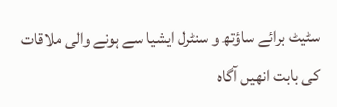سٹیٹ برائے ساؤتھ و سنٹرل ایشیا سے ہونے والی ملاقات کی بابت انھیں آگاہ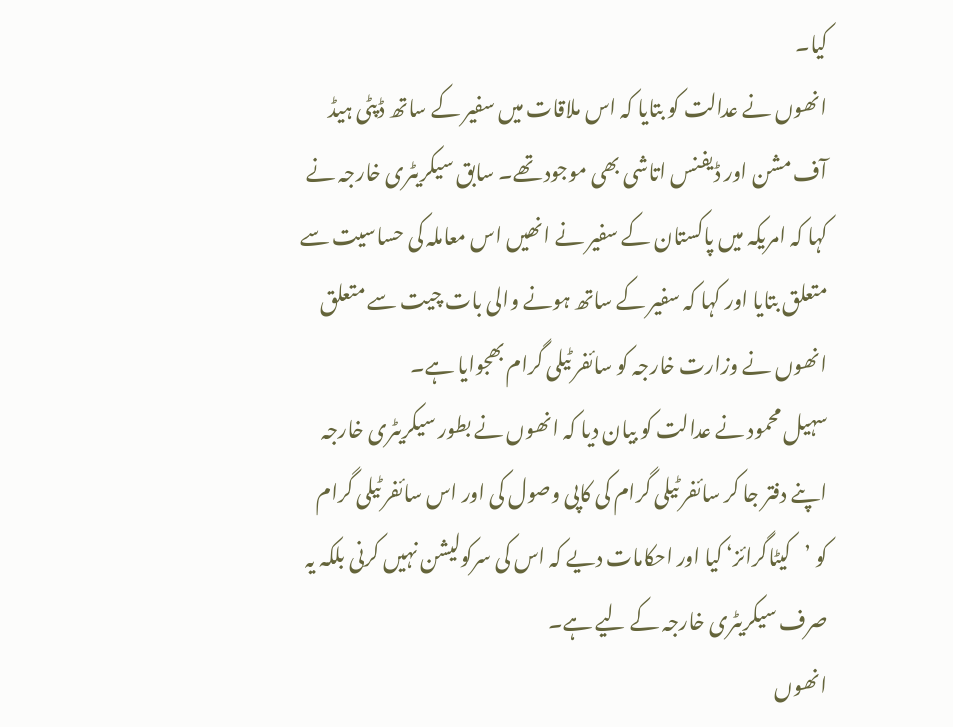کیا۔
انھوں نے عدالت کو بتایا کہ اس ملاقات میں سفیر کے ساتھ ڈپٹی ہیڈ آف مشن اور ڈیفنس اتاشی بھی موجود تھے۔ سابق سیکریٹری خارجہ نے کہا کہ امریکہ میں پاکستان کے سفیر نے انھیں اس معاملہ کی حساسیت سے متعلق بتایا اور کہا کہ سفیر کے ساتھ ہونے والی بات چیت سے متعلق انھوں نے وزارت خارجہ کو سائفر ٹیلی گرام بھجوایا ہے۔
سہیل محمود نے عدالت کو بیان دیا کہ انھوں نے بطور سیکریٹری خارجہ اپنے دفتر جا کر سائفر ٹیلی گرام کی کاپی وصول کی اور اس سائفر ٹیلی گرام کو ’کیٹاگرائز‘ کیا اور احکامات دیے کہ اس کی سرکولیشن نہیں کرنی بلکہ یہ صرف سیکریٹری خارجہ کے لیے ہے۔
انھوں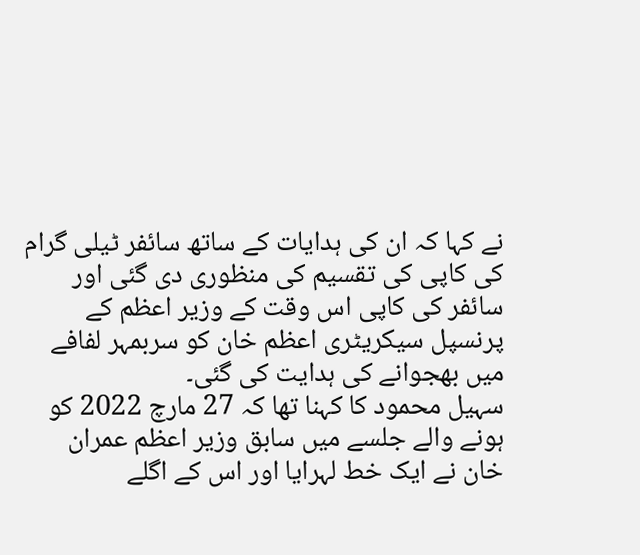نے کہا کہ ان کی ہدایات کے ساتھ سائفر ٹیلی گرام کی کاپی کی تقسیم کی منظوری دی گئی اور سائفر کی کاپی اس وقت کے وزیر اعظم کے پرنسپل سیکریٹری اعظم خان کو سربمہر لفافے میں بھجوانے کی ہدایت کی گئی۔
سہیل محمود کا کہنا تھا کہ 27 مارچ 2022 کو ہونے والے جلسے میں سابق وزیر اعظم عمران خان نے ایک خط لہرایا اور اس کے اگلے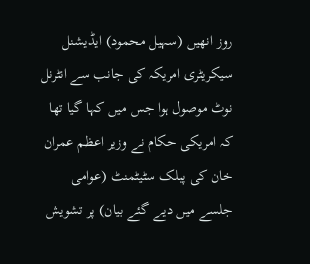روز انھیں (سہیل محمود) ایڈیشنل سیکریٹری امریکہ کی جانب سے انٹرنل نوٹ موصول ہوا جس میں کہا گیا تھا کہ امریکی حکام نے وزیر اعظم عمران خان کی پبلک سٹیٹمنٹ (عوامی جلسے میں دیے گئے بیان) پر تشویش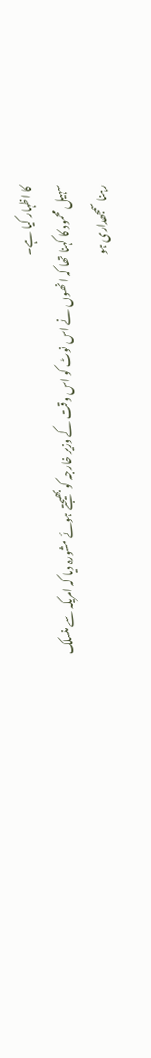کا اظہار کیا ہے۔
سہیل محمود کا کہنا تھا کہ انھوں نے اس نوٹ کو اس وقت کے وزیر خارجہ کو بھیجتے ہوئے مشورہ دیا کہ امریکہ سے منسلک رہنا سمجھداری ہو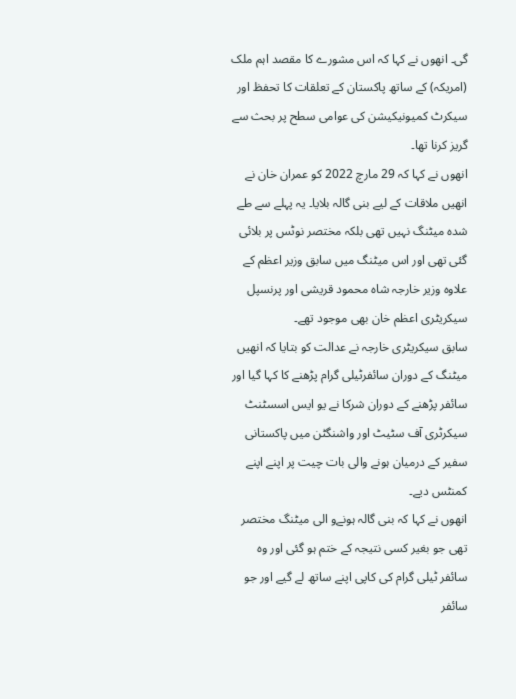گی۔ انھوں نے کہا کہ اس مشورے کا مقصد اہم ملک (امریکہ) کے ساتھ پاکستان کے تعلقات کا تحفظ اور سیکرٹ کمیونیکیشن کی عوامی سطح پر بحث سے گریز کرنا تھا۔
انھوں نے کہا کہ 29 مارچ 2022 کو عمران خان نے انھیں ملاقات کے لیے بنی گالہ بلایا۔ یہ پہلے سے طے شدہ میٹنگ نہیں تھی بلکہ مختصر نوٹس پر بلائی گئی تھی اور اس میٹنگ میں سابق وزیر اعظم کے علاوہ وزیر خارجہ شاہ محمود قریشی اور پرنسپل سیکریٹری اعظم خان بھی موجود تھے۔
سابق سیکریٹری خارجہ نے عدالت کو بتایا کہ انھیں میٹنگ کے دوران سائفرٹیلی گرام پڑھنے کا کہا گیا اور سائفر پڑھنے کے دوران شرکا نے یو ایس اسسٹنٹ سیکرٹری آف سٹیٹ اور واشنگٹن میں پاکستانی سفیر کے درمیان ہونے والی بات چیت پر اپنے اپنے کمنٹس دیے۔
انھوں نے کہا کہ بنی گالہ ہونےو الی میٹنگ مختصر تھی جو بغیر کسی نتیجہ کے ختم ہو گئی اور وہ سائفر ٹیلی گرام کی کاپی اپنے ساتھ لے گیے اور جو سائفر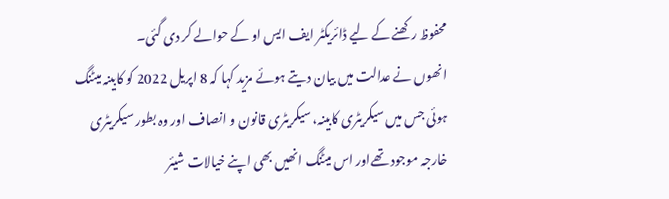محفوظ رکھنے کے لیے ڈائریکٹر ایف ایس او کے حوالے کر دی گئی۔
انھوں نے عدالت میں بیان دیتے ہوئے مزید کہا کہ 8 اپریل 2022 کو کابینہ میٹنگ ہوئی جس میں سیکریٹری کابینہ، سیکریٹری قانون و انصاف اور وہ بطور سیکریٹری خارجہ موجود تھےاور اس میٹنگ انھیں بھی اپنے خیالات شیئر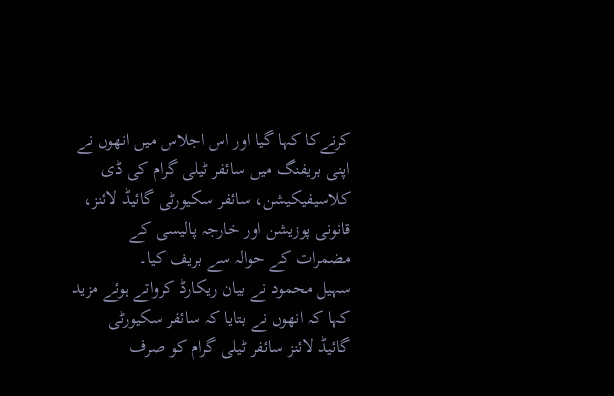کرنےکا کہا گیا اور اس اجلاس میں انھوں نے اپنی بریفنگ میں سائفر ٹیلی گرام کی ڈی کلاسیفیکیشن، سائفر سکیورٹی گائیڈ لائنز، قانونی پوزیشن اور خارجہ پالیسی کے مضمرات کے حوالہ سے بریف کیا۔
سہیل محمود نے بیان ریکارڈ کرواتے ہوئے مزید کہا کہ انھوں نے بتایا کہ سائفر سکیورٹی گائیڈ لائنز سائفر ٹیلی گرام کو صرف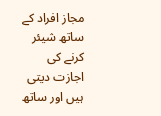مجاز افراد کے ساتھ شیئر کرنے کی اجازت دیتی ہیں اور ساتھ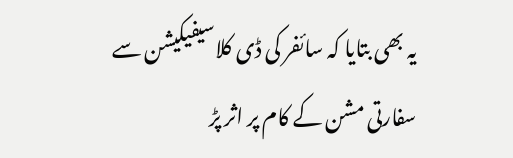یہ بھی بتایا کہ سائفر کی ڈی کلاسیفیکیشن سے سفارتی مشن کے کام پر اثر پڑ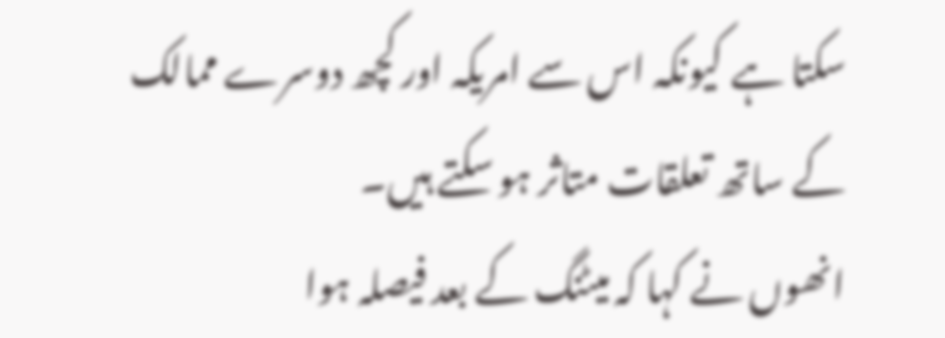سکتا ہے کیونکہ اس سے امریکہ اور کچھ دوسرے ممالک کے ساتھ تعلقات متاثر ہو سکتے ہیں۔
انھوں نے کہا کہ میٹنگ کے بعد فیصلہ ہوا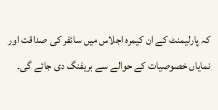کہ پارلیمنٹ کے ان کیمرہ اجلاس میں سائفر کی صداقت اور نمایاں خصوصیات کے حوالے سے بریفنگ دی جائے گی۔